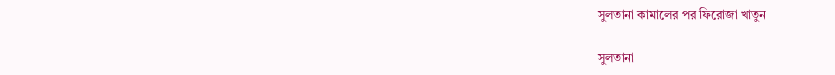সুলতানা কামালের পর ফিরোজা খাতুন

সুলতানা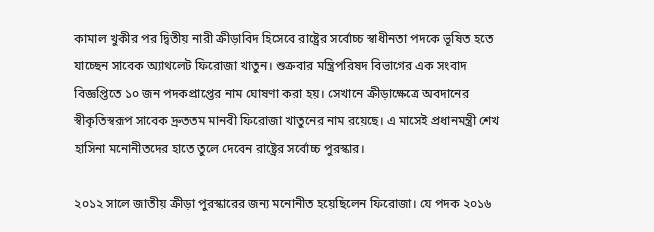কামাল খুকীর পর দ্বিতীয় নারী ক্রীড়াবিদ হিসেবে রাষ্ট্রের সর্বোচ্চ স্বাধীনতা পদকে ভূষিত হতে যাচ্ছেন সাবেক অ্যাথলেট ফিরোজা খাতুন। শুক্রবার মন্ত্রিপরিষদ বিভাগের এক সংবাদ বিজ্ঞপ্তিতে ১০ জন পদকপ্রাপ্তের নাম ঘোষণা করা হয়। সেখানে ক্রীড়াক্ষেত্রে অবদানের স্বীকৃতিস্বরূপ সাবেক দ্রুততম মানবী ফিরোজা খাতুনের নাম রয়েছে। এ মাসেই প্রধানমন্ত্রী শেখ হাসিনা মনোনীতদের হাতে তুলে দেবেন রাষ্ট্রের সর্বোচ্চ পুরস্কার।

২০১২ সালে জাতীয় ক্রীড়া পুরস্কারের জন্য মনোনীত হয়েছিলেন ফিরোজা। যে পদক ২০১৬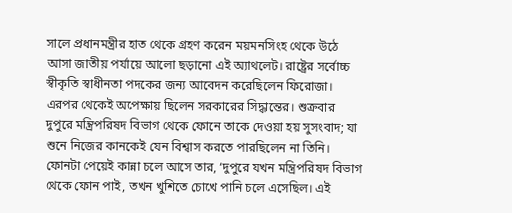সালে প্রধানমন্ত্রীর হাত থেকে গ্রহণ করেন ময়মনসিংহ থেকে উঠে আসা জাতীয় পর্যায়ে আলো ছড়ানো এই অ্যাথলেট। রাষ্ট্রের সর্বোচ্চ স্বীকৃতি স্বাধীনতা পদকের জন্য আবেদন করেছিলেন ফিরোজা। এরপর থেকেই অপেক্ষায় ছিলেন সরকারের সিদ্ধান্তের। শুক্রবার দুপুরে মন্ত্রিপরিষদ বিভাগ থেকে ফোনে তাকে দেওয়া হয় সুসংবাদ; যা শুনে নিজের কানকেই যেন বিশ্বাস করতে পারছিলেন না তিনি। ফোনটা পেয়েই কান্না চলে আসে তার, ‘দুপুরে যখন মন্ত্রিপরিষদ বিভাগ থেকে ফোন পাই, তখন খুশিতে চোখে পানি চলে এসেছিল। এই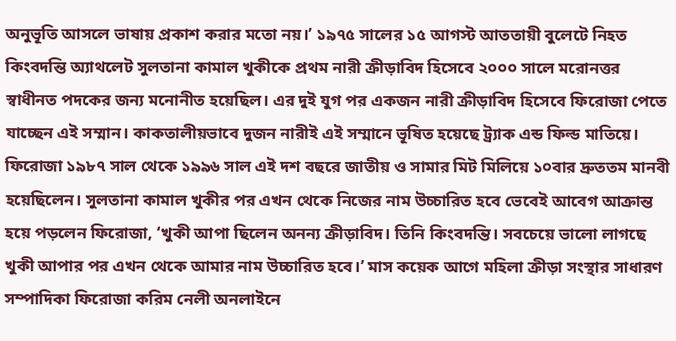অনুভূতি আসলে ভাষায় প্রকাশ করার মতো নয়।’ ১৯৭৫ সালের ১৫ আগস্ট আততায়ী বুলেটে নিহত কিংবদন্তি অ্যাথলেট সুলতানা কামাল খুকীকে প্রথম নারী ক্রীড়াবিদ হিসেবে ২০০০ সালে মরোনত্তর স্বাধীনত পদকের জন্য মনোনীত হয়েছিল। এর দুই যুগ পর একজন নারী ক্রীড়াবিদ হিসেবে ফিরোজা পেতে যাচ্ছেন এই সম্মান। কাকতালীয়ভাবে দুজন নারীই এই সম্মানে ভূষিত হয়েছে ট্র্যাক এন্ড ফিল্ড মাতিয়ে। ফিরোজা ১৯৮৭ সাল থেকে ১৯৯৬ সাল এই দশ বছরে জাতীয় ও সামার মিট মিলিয়ে ১০বার দ্রুততম মানবী হয়েছিলেন। সুলতানা কামাল খুকীর পর এখন থেকে নিজের নাম উচ্চারিত হবে ভেবেই আবেগ আক্রান্ত হয়ে পড়লেন ফিরোজা, ‘খুকী আপা ছিলেন অনন্য ক্রীড়াবিদ। তিনি কিংবদন্তি। সবচেয়ে ভালো লাগছে খুকী আপার পর এখন থেকে আমার নাম উচ্চারিত হবে।’ মাস কয়েক আগে মহিলা ক্রীড়া সংস্থার সাধারণ সম্পাদিকা ফিরোজা করিম নেলী অনলাইনে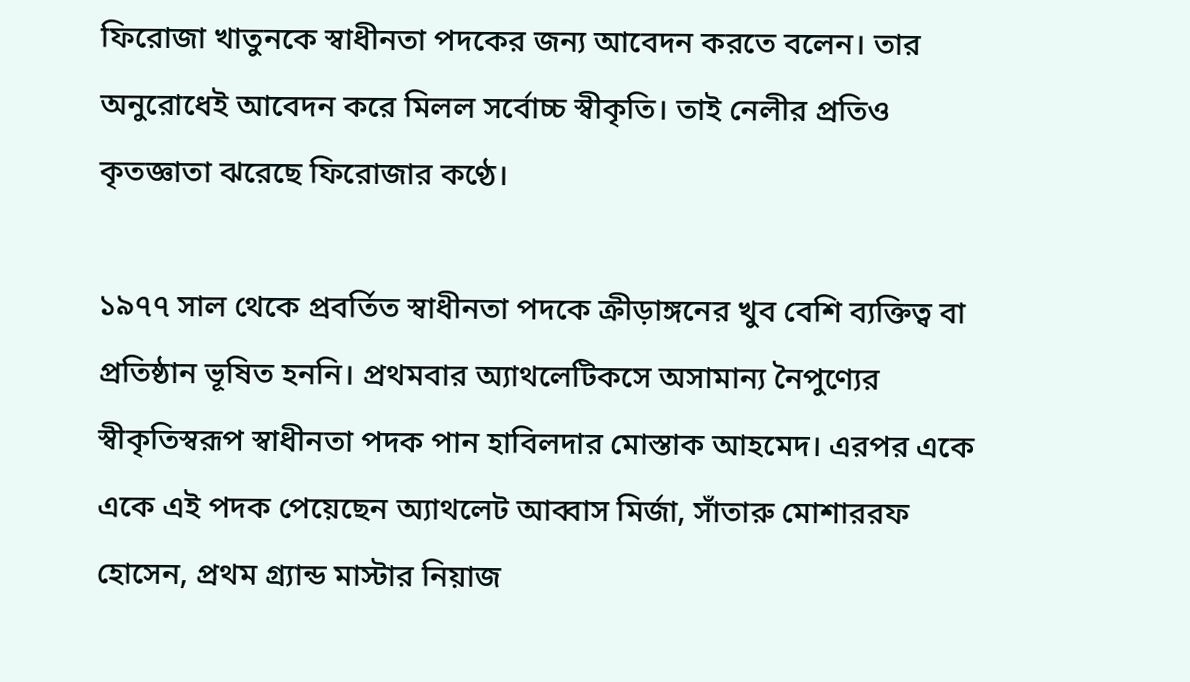ফিরোজা খাতুনকে স্বাধীনতা পদকের জন্য আবেদন করতে বলেন। তার অনুরোধেই আবেদন করে মিলল সর্বোচ্চ স্বীকৃতি। তাই নেলীর প্রতিও কৃতজ্ঞাতা ঝরেছে ফিরোজার কণ্ঠে।

১৯৭৭ সাল থেকে প্রবর্তিত স্বাধীনতা পদকে ক্রীড়াঙ্গনের খুব বেশি ব্যক্তিত্ব বা প্রতিষ্ঠান ভূষিত হননি। প্রথমবার অ্যাথলেটিকসে অসামান্য নৈপুণ্যের স্বীকৃতিস্বরূপ স্বাধীনতা পদক পান হাবিলদার মোস্তাক আহমেদ। এরপর একে একে এই পদক পেয়েছেন অ্যাথলেট আব্বাস মির্জা, সাঁতারু মোশাররফ হোসেন, প্রথম গ্র্যান্ড মাস্টার নিয়াজ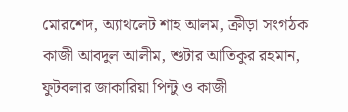মোরশেদ, অ্যাথলেট শাহ আলম, ক্রীড়া সংগঠক কাজী আবদুল আলীম, শুটার আতিকুর রহমান, ফুটবলার জাকারিয়া পিন্টু ও কাজী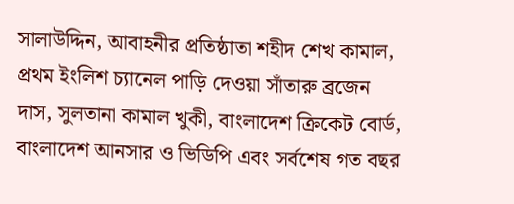সালাউদ্দিন, আবাহনীর প্রতিষ্ঠাতা শহীদ শেখ কামাল, প্রথম ইংলিশ চ্যানেল পাড়ি দেওয়া সাঁতারু ব্রজেন দাস, সুলতানা কামাল খুকী, বাংলাদেশ ক্রিকেট বোর্ড, বাংলাদেশ আনসার ও ভিডিপি এবং সর্বশেষ গত বছর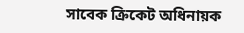সাবেক ক্রিকেট অধিনায়ক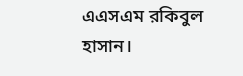এএসএম রকিবুল হাসান।